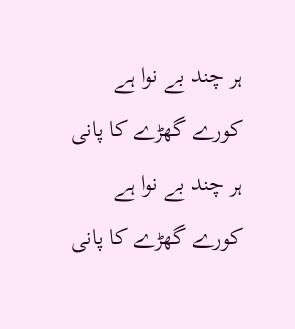ہر چند بے نوا ہے کورے گھڑے کا پانی
ہر چند بے نوا ہے کورے گھڑے کا پانی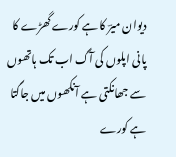دیوان میرؔ کا ہے کورے گھڑے کا پانی اپلوں کی آگ اب تک ہاتھوں سے جھانکتی ہے آنکھوں میں جاگتا ہے کورے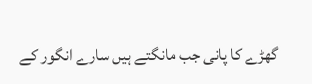گھڑے کا پانی جب مانگتے ہیں سارے انگور کے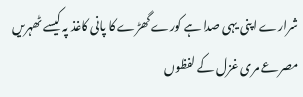شرارے اپنی یہی صدا ہے کورے گھڑے کا پانی کاغذ پہ کیسے ٹھہریں مصرعے مری غزل کے لفظوں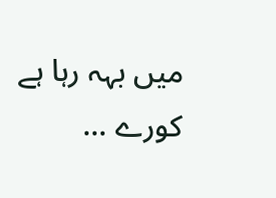میں بہہ رہا ہے کورے ...